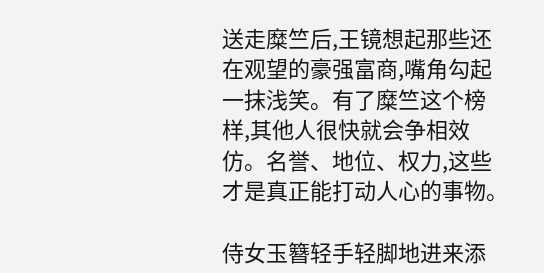送走糜竺后,王镜想起那些还在观望的豪强富商,嘴角勾起一抹浅笑。有了糜竺这个榜样,其他人很快就会争相效仿。名誉、地位、权力,这些才是真正能打动人心的事物。

侍女玉簪轻手轻脚地进来添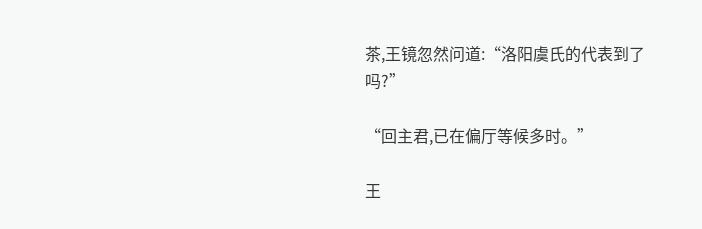茶,王镜忽然问道:“洛阳虞氏的代表到了吗?”

“回主君,已在偏厅等候多时。”

王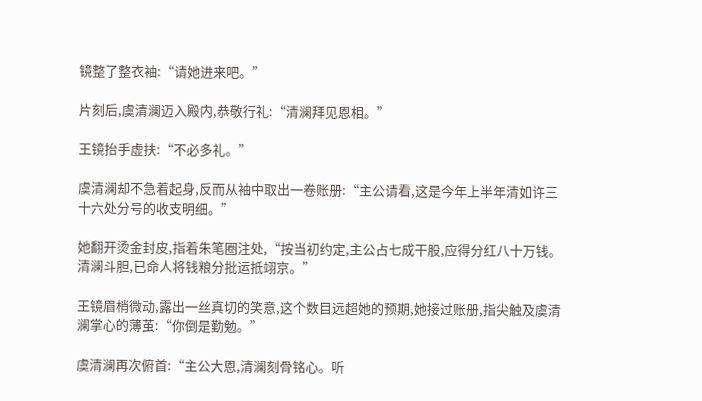镜整了整衣袖:“请她进来吧。”

片刻后,虞清澜迈入殿内,恭敬行礼:“清澜拜见恩相。”

王镜抬手虚扶:“不必多礼。”

虞清澜却不急着起身,反而从袖中取出一卷账册:“主公请看,这是今年上半年清如许三十六处分号的收支明细。”

她翻开烫金封皮,指着朱笔圈注处,“按当初约定,主公占七成干股,应得分红八十万钱。清澜斗胆,已命人将钱粮分批运抵翊京。”

王镜眉梢微动,露出一丝真切的笑意,这个数目远超她的预期,她接过账册,指尖触及虞清澜掌心的薄茧:“你倒是勤勉。”

虞清澜再次俯首:“主公大恩,清澜刻骨铭心。听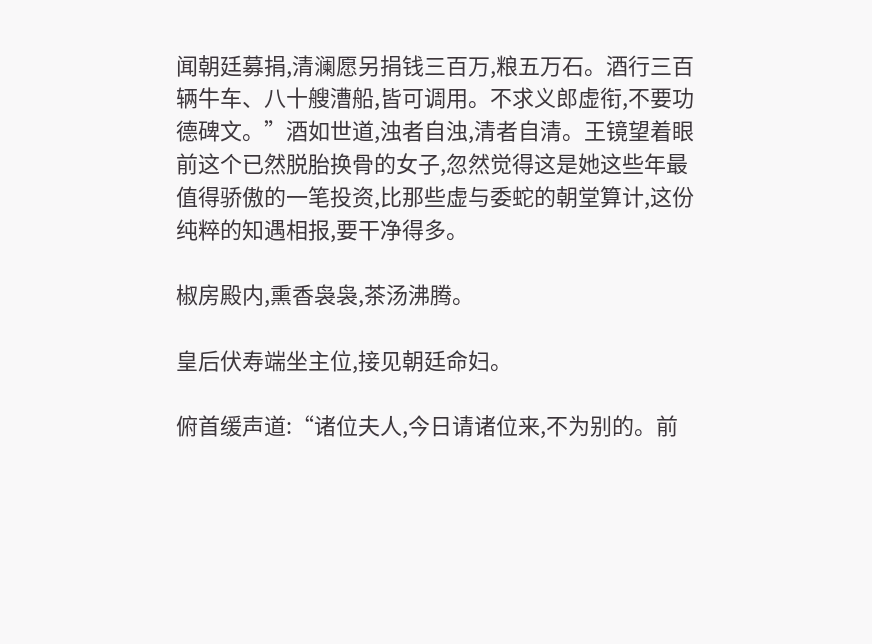闻朝廷募捐,清澜愿另捐钱三百万,粮五万石。酒行三百辆牛车、八十艘漕船,皆可调用。不求义郎虚衔,不要功德碑文。”酒如世道,浊者自浊,清者自清。王镜望着眼前这个已然脱胎换骨的女子,忽然觉得这是她这些年最值得骄傲的一笔投资,比那些虚与委蛇的朝堂算计,这份纯粹的知遇相报,要干净得多。

椒房殿内,熏香袅袅,茶汤沸腾。

皇后伏寿端坐主位,接见朝廷命妇。

俯首缓声道:“诸位夫人,今日请诸位来,不为别的。前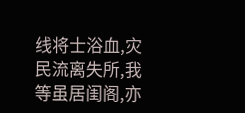线将士浴血,灾民流离失所,我等虽居闺阁,亦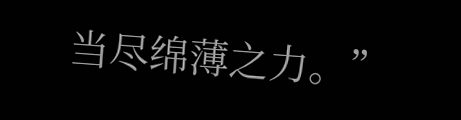当尽绵薄之力。”